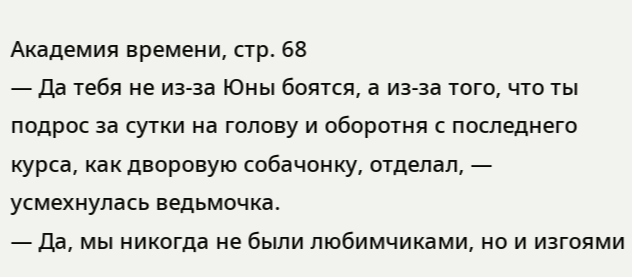Академия времени, стр. 68
— Да тебя не из-за Юны боятся, а из-за того, что ты подрос за сутки на голову и оборотня с последнего курса, как дворовую собачонку, отделал, — усмехнулась ведьмочка.
— Да, мы никогда не были любимчиками, но и изгоями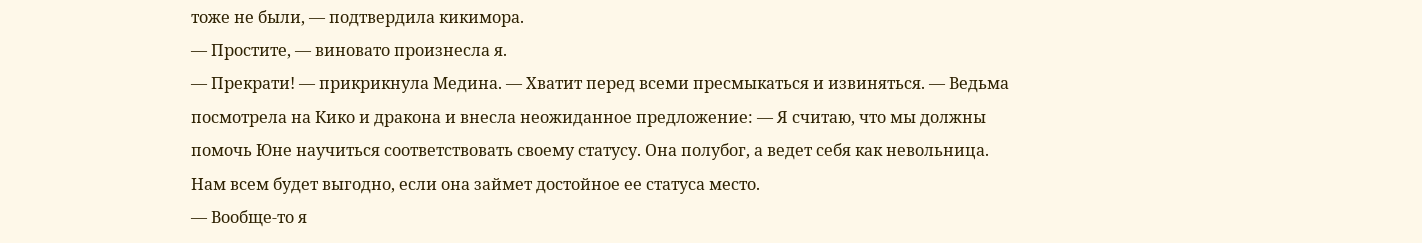тоже не были, — подтвердила кикимора.
— Простите, — виновато произнесла я.
— Прекрати! — прикрикнула Медина. — Хватит перед всеми пресмыкаться и извиняться. — Ведьма посмотрела на Кико и дракона и внесла неожиданное предложение: — Я считаю, что мы должны помочь Юне научиться соответствовать своему статусу. Она полубог, а ведет себя как невольница. Нам всем будет выгодно, если она займет достойное ее статуса место.
— Вообще-то я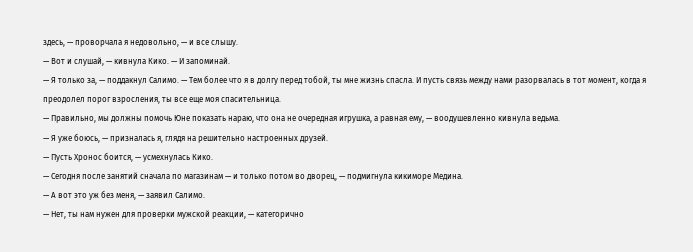здесь, — проворчала я недовольно, — и все слышу.
— Вот и слушай, — кивнула Кико. — И запоминай.
— Я только за, — поддакнул Салимо. — Тем более что я в долгу перед тобой, ты мне жизнь спасла. И пусть связь между нами разорвалась в тот момент, когда я преодолел порог взросления, ты все еще моя спасительница.
— Правильно, мы должны помочь Юне показать нараю, что она не очередная игрушка, а равная ему, — воодушевленно кивнула ведьма.
— Я уже боюсь, — призналась я, глядя на решительно настроенных друзей.
— Пусть Хронос боится, — усмехнулась Кико.
— Сегодня после занятий сначала по магазинам — и только потом во дворец, — подмигнула кикиморе Медина.
— А вот это уж без меня, — заявил Салимо.
— Нет, ты нам нужен для проверки мужской реакции, — категорично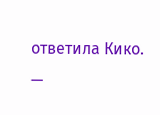ответила Кико.
—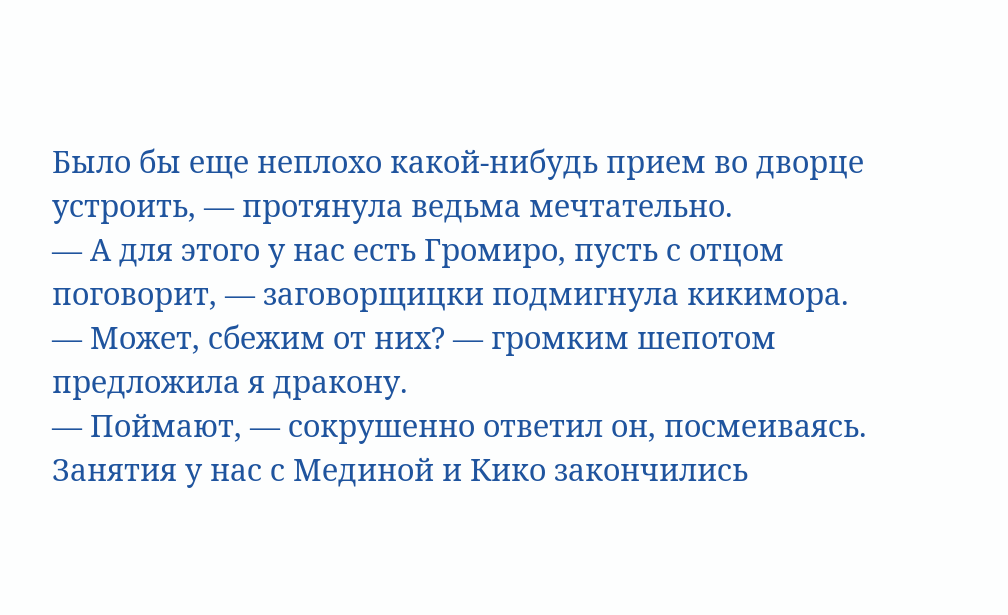Было бы еще неплохо какой-нибудь прием во дворце устроить, — протянула ведьма мечтательно.
— А для этого у нас есть Громиро, пусть с отцом поговорит, — заговорщицки подмигнула кикимора.
— Может, сбежим от них? — громким шепотом предложила я дракону.
— Поймают, — сокрушенно ответил он, посмеиваясь.
Занятия у нас с Мединой и Кико закончились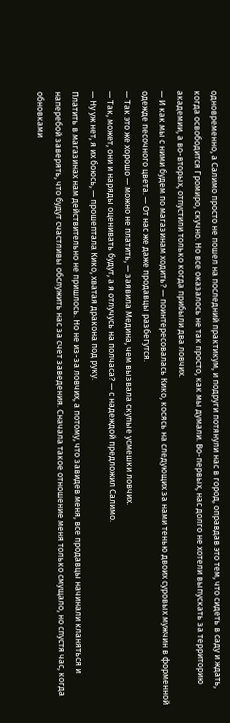одновременно, а Салимо просто не пошел на последний практикум, и подруги потянули нас в город, оправдав это тем, что сидеть в саду и ждать, когда освободится Громиро, скучно. Но все оказалось не так просто, как мы думали. Во-первых, нас долго не хотели выпускать за территорию академии, а во-вторых, отпустили только когда прибыли два ловчих.
— И как мы с ними будем по магазинам ходить? — поинтересовалась Кико, косясь на следующих за нами тенью двоих суровых мужчин в форменной одежде песочного цвета. — От нас же даже продавцы разбегутся.
— Так это же хорошо — можно не платить, — заявила Медина, чем вызвала скупые усмешки ловчих.
— Так, может, они и наряды оценивать будут, а я отлучусь на полчаса? — с надеждой предложил Салимо.
— Ну уж нет, я их боюсь, — прошептала Кико, хватая дракона под руку.
Платить в магазинах нам действительно не пришлось. Но не из-за ловчих, а потому, что завидев меня, все продавцы начинали кланяться и наперебой заверять, что будут счастливы обслужить нас за счет заведения. Сначала такое отношение меня только смущало, но спустя час, когда обновками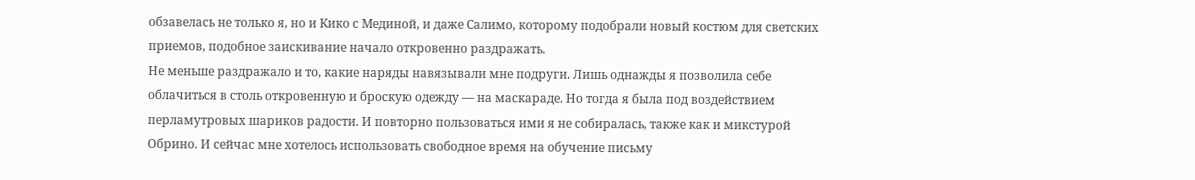обзавелась не только я, но и Кико с Мединой, и даже Салимо, которому подобрали новый костюм для светских приемов, подобное заискивание начало откровенно раздражать.
Не меньше раздражало и то, какие наряды навязывали мне подруги. Лишь однажды я позволила себе облачиться в столь откровенную и броскую одежду — на маскараде. Но тогда я была под воздействием перламутровых шариков радости. И повторно пользоваться ими я не собиралась, также как и микстурой Обрино. И сейчас мне хотелось использовать свободное время на обучение письму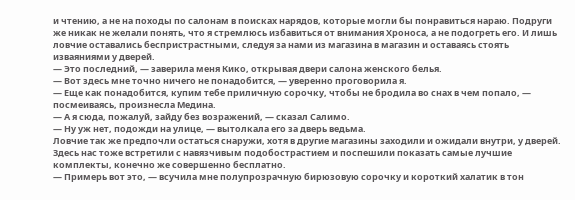и чтению, а не на походы по салонам в поисках нарядов, которые могли бы понравиться нараю. Подруги же никак не желали понять, что я стремлюсь избавиться от внимания Хроноса, а не подогреть его. И лишь ловчие оставались беспристрастными, следуя за нами из магазина в магазин и оставаясь стоять изваяниями у дверей.
— Это последний, — заверила меня Кико, открывая двери салона женского белья.
— Вот здесь мне точно ничего не понадобится, — уверенно проговорила я.
— Еще как понадобится, купим тебе приличную сорочку, чтобы не бродила во снах в чем попало, — посмеиваясь, произнесла Медина.
— А я сюда, пожалуй, зайду без возражений, — сказал Салимо.
— Ну уж нет, подожди на улице, — вытолкала его за дверь ведьма.
Ловчие так же предпочли остаться снаружи, хотя в другие магазины заходили и ожидали внутри, у дверей.
Здесь нас тоже встретили с навязчивым подобострастием и поспешили показать самые лучшие комплекты, конечно же совершенно бесплатно.
— Примерь вот это, — всучила мне полупрозрачную бирюзовую сорочку и короткий халатик в тон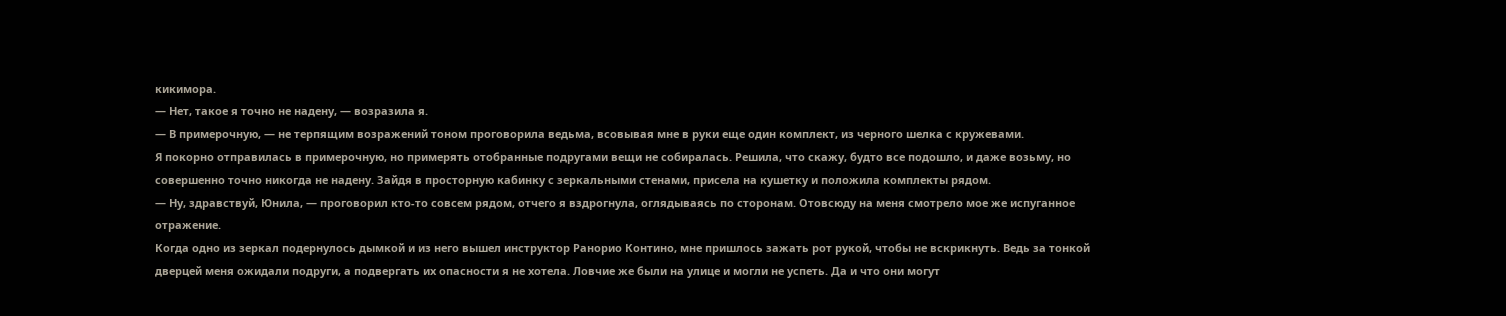кикимора.
— Нет, такое я точно не надену, — возразила я.
— В примерочную, — не терпящим возражений тоном проговорила ведьма, всовывая мне в руки еще один комплект, из черного шелка с кружевами.
Я покорно отправилась в примерочную, но примерять отобранные подругами вещи не собиралась. Решила, что скажу, будто все подошло, и даже возьму, но совершенно точно никогда не надену. Зайдя в просторную кабинку с зеркальными стенами, присела на кушетку и положила комплекты рядом.
— Ну, здравствуй, Юнила, — проговорил кто-то совсем рядом, отчего я вздрогнула, оглядываясь по сторонам. Отовсюду на меня смотрело мое же испуганное отражение.
Когда одно из зеркал подернулось дымкой и из него вышел инструктор Ранорио Контино, мне пришлось зажать рот рукой, чтобы не вскрикнуть. Ведь за тонкой дверцей меня ожидали подруги, а подвергать их опасности я не хотела. Ловчие же были на улице и могли не успеть. Да и что они могут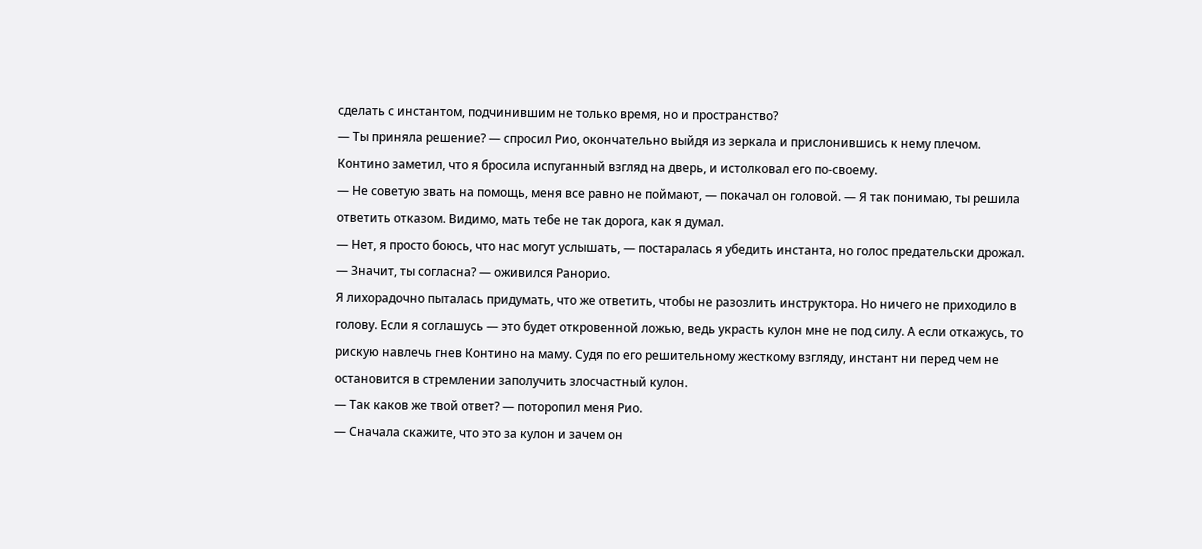сделать с инстантом, подчинившим не только время, но и пространство?
— Ты приняла решение? — спросил Рио, окончательно выйдя из зеркала и прислонившись к нему плечом.
Контино заметил, что я бросила испуганный взгляд на дверь, и истолковал его по-своему.
— Не советую звать на помощь, меня все равно не поймают, — покачал он головой. — Я так понимаю, ты решила ответить отказом. Видимо, мать тебе не так дорога, как я думал.
— Нет, я просто боюсь, что нас могут услышать, — постаралась я убедить инстанта, но голос предательски дрожал.
— Значит, ты согласна? — оживился Ранорио.
Я лихорадочно пыталась придумать, что же ответить, чтобы не разозлить инструктора. Но ничего не приходило в голову. Если я соглашусь — это будет откровенной ложью, ведь украсть кулон мне не под силу. А если откажусь, то рискую навлечь гнев Контино на маму. Судя по его решительному жесткому взгляду, инстант ни перед чем не остановится в стремлении заполучить злосчастный кулон.
— Так каков же твой ответ? — поторопил меня Рио.
— Сначала скажите, что это за кулон и зачем он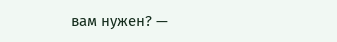вам нужен? —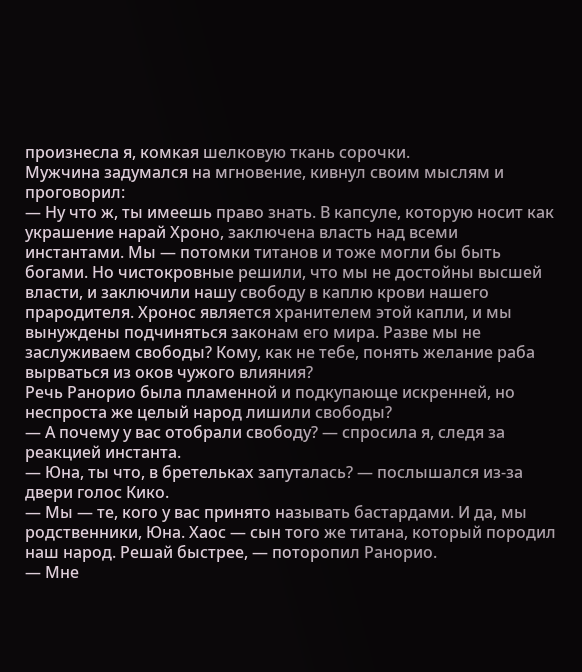произнесла я, комкая шелковую ткань сорочки.
Мужчина задумался на мгновение, кивнул своим мыслям и проговорил:
— Ну что ж, ты имеешь право знать. В капсуле, которую носит как украшение нарай Хроно, заключена власть над всеми инстантами. Мы — потомки титанов и тоже могли бы быть богами. Но чистокровные решили, что мы не достойны высшей власти, и заключили нашу свободу в каплю крови нашего прародителя. Хронос является хранителем этой капли, и мы вынуждены подчиняться законам его мира. Разве мы не заслуживаем свободы? Кому, как не тебе, понять желание раба вырваться из оков чужого влияния?
Речь Ранорио была пламенной и подкупающе искренней, но неспроста же целый народ лишили свободы?
— А почему у вас отобрали свободу? — спросила я, следя за реакцией инстанта.
— Юна, ты что, в бретельках запуталась? — послышался из-за двери голос Кико.
— Мы — те, кого у вас принято называть бастардами. И да, мы родственники, Юна. Хаос — сын того же титана, который породил наш народ. Решай быстрее, — поторопил Ранорио.
— Мне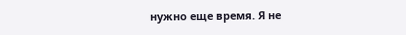нужно еще время. Я не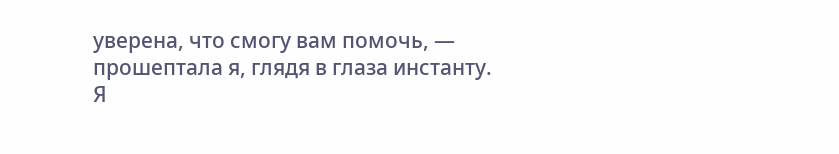уверена, что смогу вам помочь, — прошептала я, глядя в глаза инстанту.
Я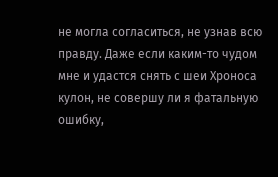не могла согласиться, не узнав всю правду. Даже если каким-то чудом мне и удастся снять с шеи Хроноса кулон, не совершу ли я фатальную ошибку,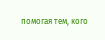помогая тем, кого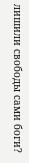лишили свободы сами боги?